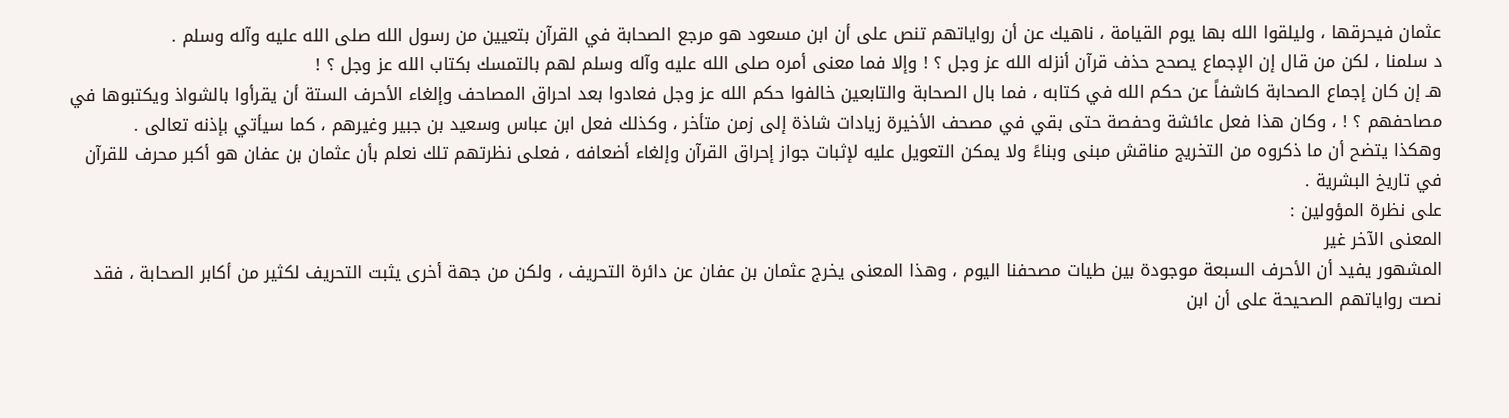عثمان فيحرقها ، وليلقوا الله بها يوم القيامة ، ناهيك عن أن رواياتهم تنص على أن ابن مسعود هو مرجع الصحابة في القرآن بتعيين من رسول الله صلی الله عليه وآله وسلم .
د سلمنا ، لكن من قال إن الإجماع يصحح حذف قرآن أنزله الله عز وجل ؟ ! وإلا فما معنى أمره صلی الله عليه وآله وسلم لهم بالتمسك بكتاب الله عز وجل ؟ !
هـ إن كان إجماع الصحابة كاشفاً عن حكم الله في كتابه ، فما بال الصحابة والتابعين خالفوا حكم الله عز وجل فعادوا بعد احراق المصاحف وإلغاء الأحرف الستة أن يقرأوا بالشواذ ويكتبوها في مصاحفهم ؟ ! ، وكان هذا فعل عائشة وحفصة حتى بقي في مصحف الأخيرة زيادات شاذة إلى زمن متأخر ، وكذلك فعل ابن عباس وسعيد بن جبير وغيرهم ، كما سيأتي بإذنه تعالى .
وهكذا يتضح أن ما ذكروه من التخريج مناقش مبنى وبناءً ولا يمكن التعويل عليه لإثبات جواز إحراق القرآن وإلغاء أضعافه ، فعلى نظرتهم تلك نعلم بأن عثمان بن عفان هو أكبر محرف للقرآن في تاريخ البشرية .
على نظرة المؤولين :
المعنى الآخر غير
المشهور يفيد أن الأحرف السبعة موجودة بين طيات مصحفنا اليوم ، وهذا المعنى يخرج عثمان بن عفان عن دائرة التحريف ، ولكن من جهة أخرى يثبت التحريف لكثير من أكابر الصحابة ، فقد نصت رواياتهم الصحيحة على أن ابن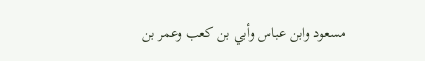مسعود وابن عباس وأبي بن كعب وعمر بن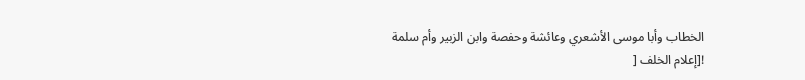الخطاب وأبا موسى الأشعري وعائشة وحفصة وابن الزبير وأم سلمة
![إعلام الخلف [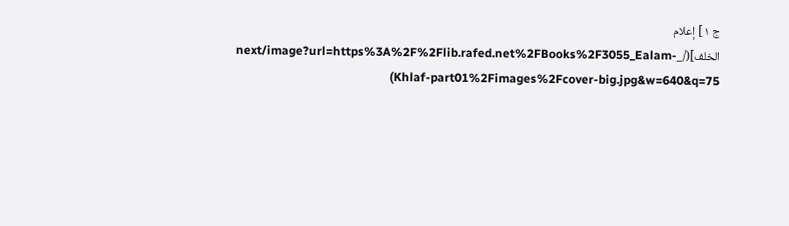ج ١ ] إعلام الخلف](/_next/image?url=https%3A%2F%2Flib.rafed.net%2FBooks%2F3055_Ealam-Khlaf-part01%2Fimages%2Fcover-big.jpg&w=640&q=75)